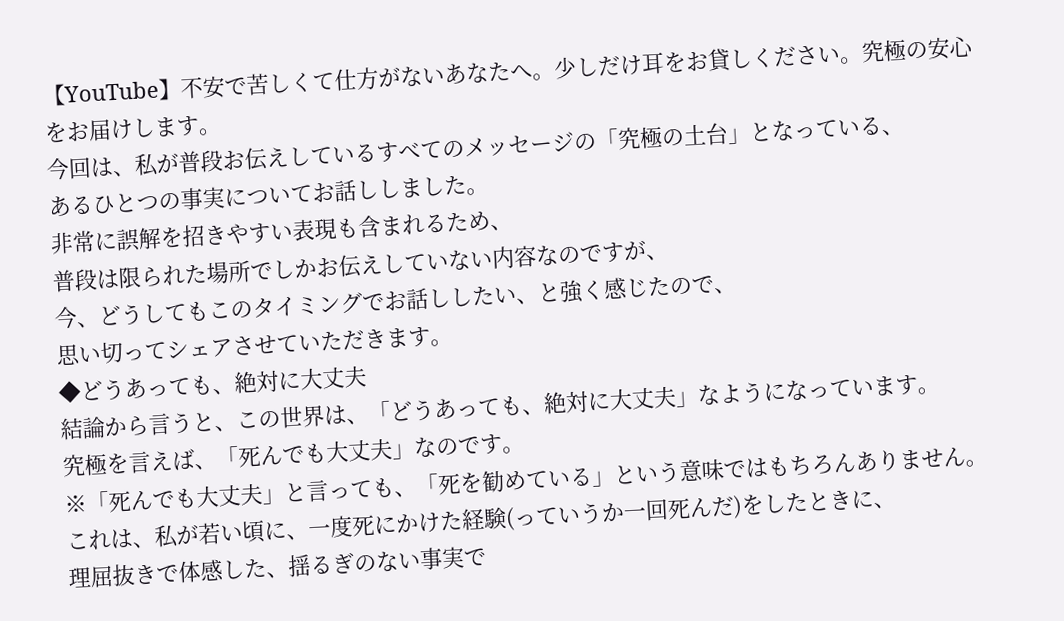【YouTube】不安で苦しくて仕方がないあなたへ。少しだけ耳をお貸しください。究極の安心をお届けします。
今回は、私が普段お伝えしているすべてのメッセージの「究極の土台」となっている、
あるひとつの事実についてお話ししました。
非常に誤解を招きやすい表現も含まれるため、
普段は限られた場所でしかお伝えしていない内容なのですが、
今、どうしてもこのタイミングでお話ししたい、と強く感じたので、
思い切ってシェアさせていただきます。
◆どうあっても、絶対に大丈夫
結論から言うと、この世界は、「どうあっても、絶対に大丈夫」なようになっています。
究極を言えば、「死んでも大丈夫」なのです。
※「死んでも大丈夫」と言っても、「死を勧めている」という意味ではもちろんありません。
これは、私が若い頃に、一度死にかけた経験(っていうか一回死んだ)をしたときに、
理屈抜きで体感した、揺るぎのない事実で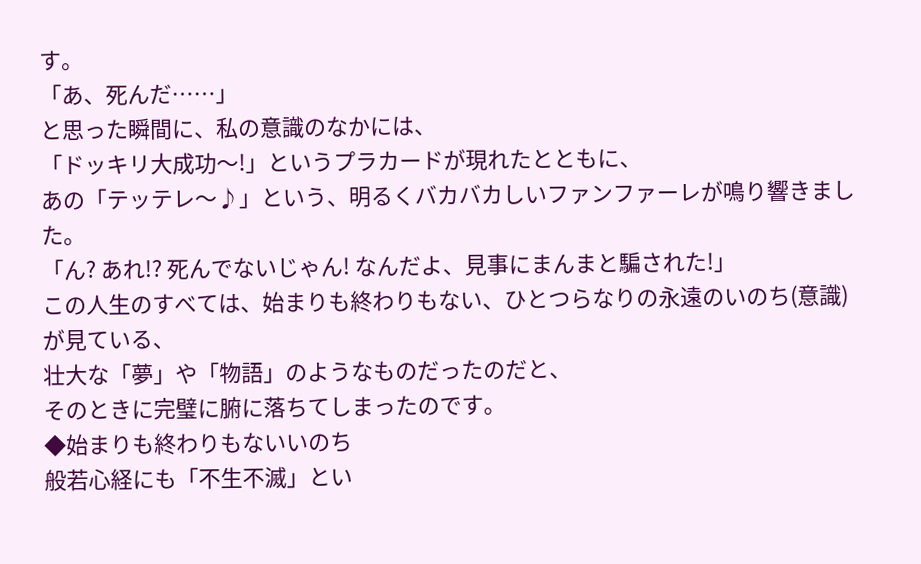す。
「あ、死んだ……」
と思った瞬間に、私の意識のなかには、
「ドッキリ大成功〜!」というプラカードが現れたとともに、
あの「テッテレ〜♪」という、明るくバカバカしいファンファーレが鳴り響きました。
「ん? あれ!? 死んでないじゃん! なんだよ、見事にまんまと騙された!」
この人生のすべては、始まりも終わりもない、ひとつらなりの永遠のいのち(意識)が見ている、
壮大な「夢」や「物語」のようなものだったのだと、
そのときに完璧に腑に落ちてしまったのです。
◆始まりも終わりもないいのち
般若心経にも「不生不滅」とい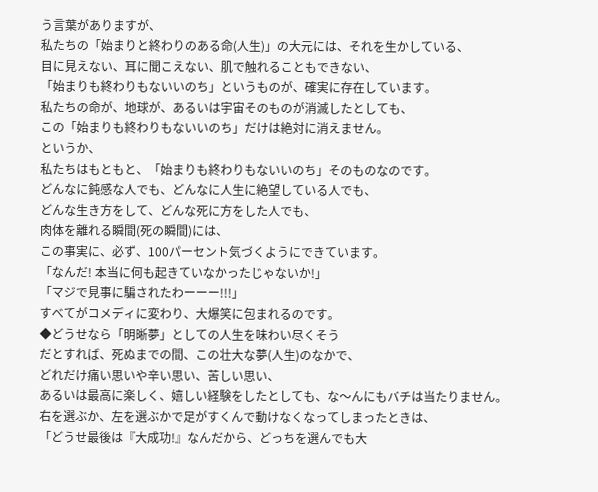う言葉がありますが、
私たちの「始まりと終わりのある命(人生)」の大元には、それを生かしている、
目に見えない、耳に聞こえない、肌で触れることもできない、
「始まりも終わりもないいのち」というものが、確実に存在しています。
私たちの命が、地球が、あるいは宇宙そのものが消滅したとしても、
この「始まりも終わりもないいのち」だけは絶対に消えません。
というか、
私たちはもともと、「始まりも終わりもないいのち」そのものなのです。
どんなに鈍感な人でも、どんなに人生に絶望している人でも、
どんな生き方をして、どんな死に方をした人でも、
肉体を離れる瞬間(死の瞬間)には、
この事実に、必ず、100パーセント気づくようにできています。
「なんだ! 本当に何も起きていなかったじゃないか!」
「マジで見事に騙されたわーーー!!!」
すべてがコメディに変わり、大爆笑に包まれるのです。
◆どうせなら「明晰夢」としての人生を味わい尽くそう
だとすれば、死ぬまでの間、この壮大な夢(人生)のなかで、
どれだけ痛い思いや辛い思い、苦しい思い、
あるいは最高に楽しく、嬉しい経験をしたとしても、な〜んにもバチは当たりません。
右を選ぶか、左を選ぶかで足がすくんで動けなくなってしまったときは、
「どうせ最後は『大成功!』なんだから、どっちを選んでも大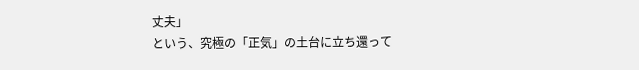丈夫」
という、究極の「正気」の土台に立ち還って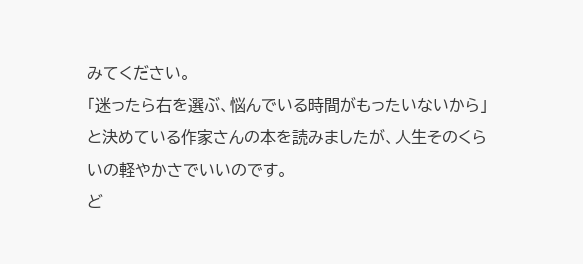みてください。
「迷ったら右を選ぶ、悩んでいる時間がもったいないから」
と決めている作家さんの本を読みましたが、人生そのくらいの軽やかさでいいのです。
ど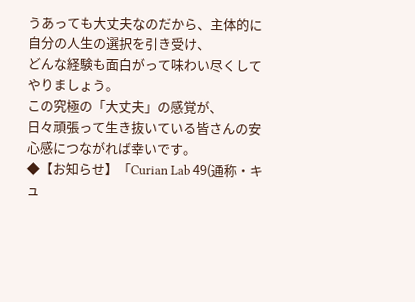うあっても大丈夫なのだから、主体的に自分の人生の選択を引き受け、
どんな経験も面白がって味わい尽くしてやりましょう。
この究極の「大丈夫」の感覚が、
日々頑張って生き抜いている皆さんの安心感につながれば幸いです。
◆【お知らせ】「Curian Lab 49(通称・キュ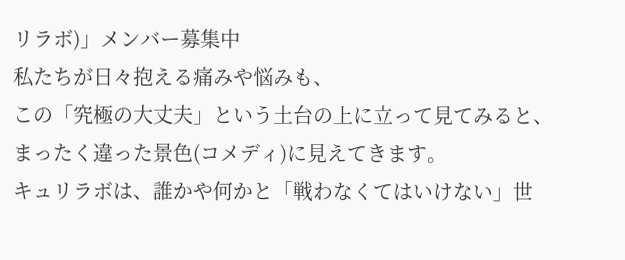リラボ)」メンバー募集中
私たちが日々抱える痛みや悩みも、
この「究極の大丈夫」という土台の上に立って見てみると、
まったく違った景色(コメディ)に見えてきます。
キュリラボは、誰かや何かと「戦わなくてはいけない」世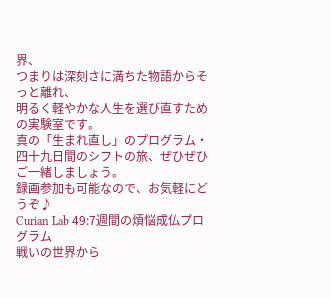界、
つまりは深刻さに満ちた物語からそっと離れ、
明るく軽やかな人生を選び直すための実験室です。
真の「生まれ直し」のプログラム・四十九日間のシフトの旅、ぜひぜひご一緒しましょう。
録画参加も可能なので、お気軽にどうぞ♪
Curian Lab 49:7週間の煩悩成仏プログラム
戦いの世界から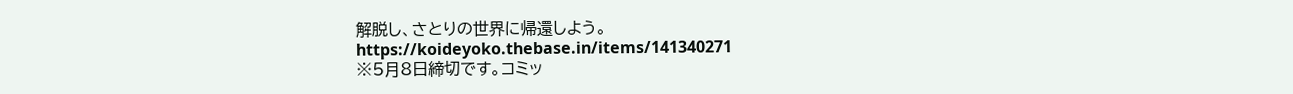解脱し、さとりの世界に帰還しよう。
https://koideyoko.thebase.in/items/141340271
※5月8日締切です。コミッ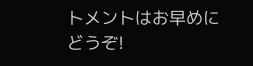トメントはお早めにどうぞ!